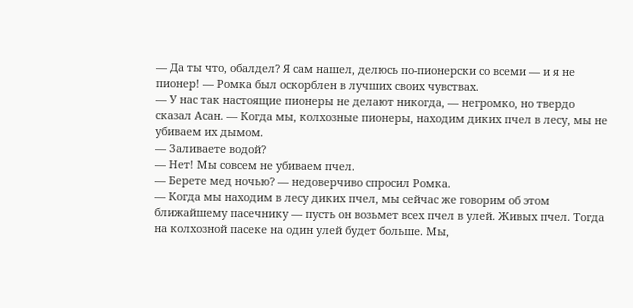— Да ты что, обалдел? Я сам нашел, делюсь по-пионерски со всеми — и я не пионер! — Ромка был оскорблен в лучших своих чувствах.
— У нас так настоящие пионеры не делают никогда, — негромко, но твердо сказал Асан. — Когда мы, колхозные пионеры, находим диких пчел в лесу, мы не убиваем их дымом.
— Заливаете водой?
— Нет! Мы совсем не убиваем пчел.
— Берете мед ночью? — недоверчиво спросил Ромка.
— Когда мы находим в лесу диких пчел, мы сейчас же говорим об этом ближайшему пасечнику — пусть он возьмет всех пчел в улей. Живых пчел. Тогда на колхозной пасеке на один улей будет больше. Мы,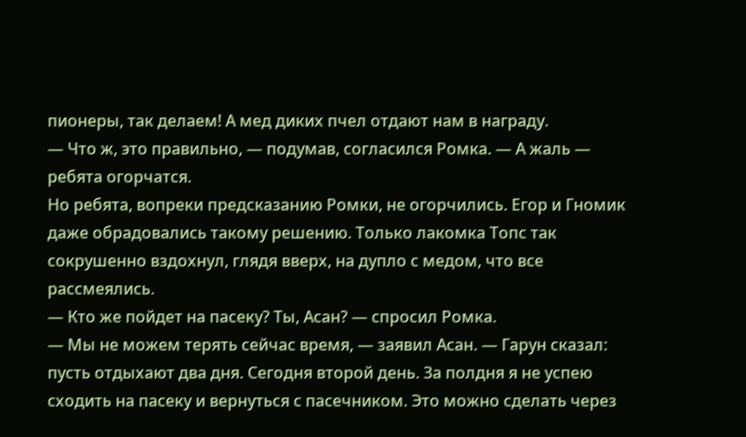пионеры, так делаем! А мед диких пчел отдают нам в награду.
— Что ж, это правильно, — подумав, согласился Ромка. — А жаль — ребята огорчатся.
Но ребята, вопреки предсказанию Ромки, не огорчились. Егор и Гномик даже обрадовались такому решению. Только лакомка Топс так сокрушенно вздохнул, глядя вверх, на дупло с медом, что все рассмеялись.
— Кто же пойдет на пасеку? Ты, Асан? — спросил Ромка.
— Мы не можем терять сейчас время, — заявил Асан. — Гарун сказал: пусть отдыхают два дня. Сегодня второй день. За полдня я не успею сходить на пасеку и вернуться с пасечником. Это можно сделать через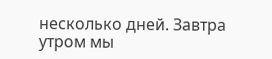несколько дней. Завтра утром мы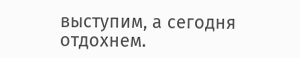выступим, а сегодня отдохнем.